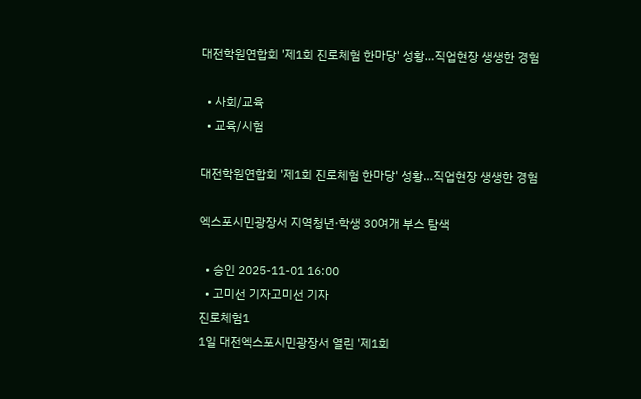대전학원연합회 '제1회 진로체험 한마당' 성황…직업현장 생생한 경험

  • 사회/교육
  • 교육/시험

대전학원연합회 '제1회 진로체험 한마당' 성황…직업현장 생생한 경험

엑스포시민광장서 지역청년·학생 30여개 부스 탐색

  • 승인 2025-11-01 16:00
  • 고미선 기자고미선 기자
진로체험1
1일 대전엑스포시민광장서 열린 '제1회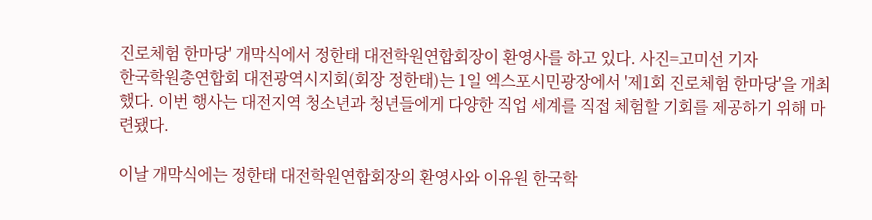진로체험 한마당' 개막식에서 정한태 대전학원연합회장이 환영사를 하고 있다. 사진=고미선 기자
한국학원총연합회 대전광역시지회(회장 정한태)는 1일 엑스포시민광장에서 '제1회 진로체험 한마당'을 개최했다. 이번 행사는 대전지역 청소년과 청년들에게 다양한 직업 세계를 직접 체험할 기회를 제공하기 위해 마련됐다.

이날 개막식에는 정한태 대전학원연합회장의 환영사와 이유원 한국학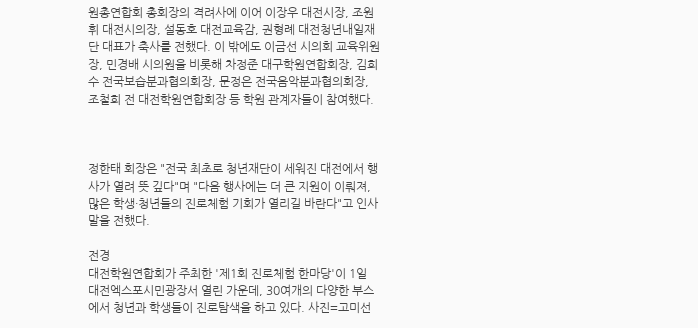원총연합회 총회장의 격려사에 이어 이장우 대전시장, 조원휘 대전시의장, 설동호 대전교육감, 권형례 대전청년내일재단 대표가 축사를 전했다. 이 밖에도 이금선 시의회 교육위원장, 민경배 시의원을 비롯해 차정준 대구학원연합회장, 김희수 전국보습분과협의회장, 문정은 전국음악분과협의회장, 조철희 전 대전학원연합회장 등 학원 관계자들이 참여했다.



정한태 회장은 "전국 최초로 청년재단이 세워진 대전에서 행사가 열려 뜻 깊다"며 "다음 행사에는 더 큰 지원이 이뤄져, 많은 학생·청년들의 진로체험 기회가 열리길 바란다"고 인사말을 전했다.

전경
대전학원연합회가 주최한 '제1회 진로체험 한마당'이 1일 대전엑스포시민광장서 열린 가운데, 30여개의 다양한 부스에서 청년과 학생들이 진로탐색을 하고 있다. 사진=고미선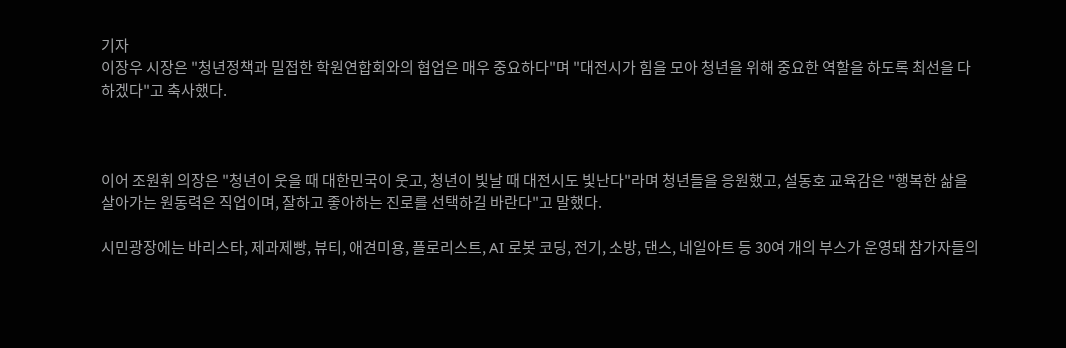기자
이장우 시장은 "청년정책과 밀접한 학원연합회와의 협업은 매우 중요하다"며 "대전시가 힘을 모아 청년을 위해 중요한 역할을 하도록 최선을 다하겠다"고 축사했다.



이어 조원휘 의장은 "청년이 웃을 때 대한민국이 웃고, 청년이 빛날 때 대전시도 빛난다"라며 청년들을 응원했고, 설동호 교육감은 "행복한 삶을 살아가는 원동력은 직업이며, 잘하고 좋아하는 진로를 선택하길 바란다"고 말했다.

시민광장에는 바리스타, 제과제빵, 뷰티, 애견미용, 플로리스트, AI 로봇 코딩, 전기, 소방, 댄스, 네일아트 등 30여 개의 부스가 운영돼 참가자들의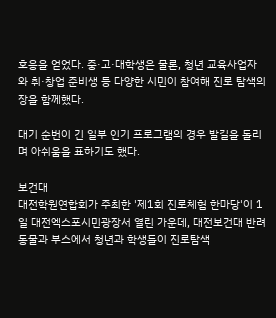호응을 얻었다. 중·고·대학생은 물론, 청년 교육사업자와 취·창업 준비생 등 다양한 시민이 참여해 진로 탐색의 장을 함께했다.

대기 순번이 긴 일부 인기 프로그램의 경우 발길을 돌리며 아쉬움을 표하기도 했다.

보건대
대전학원연합회가 주최한 '제1회 진로체험 한마당'이 1일 대전엑스포시민광장서 열린 가운데, 대전보건대 반려동물과 부스에서 청년과 학생들이 진로탐색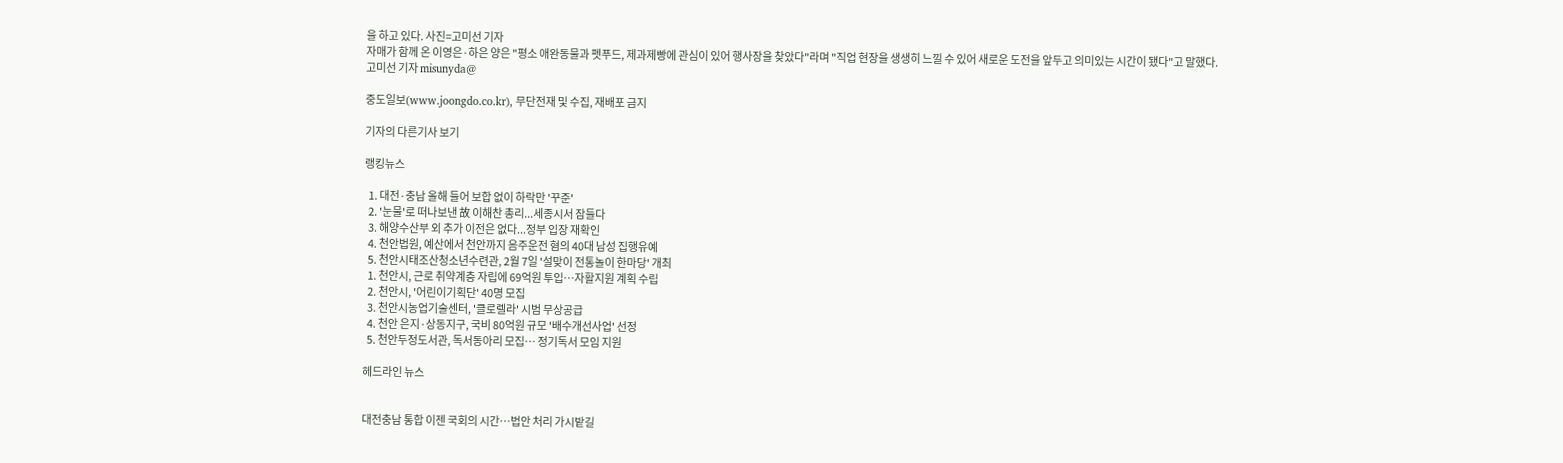을 하고 있다. 사진=고미선 기자
자매가 함께 온 이영은·하은 양은 "평소 애완동물과 펫푸드, 제과제빵에 관심이 있어 행사장을 찾았다"라며 "직업 현장을 생생히 느낄 수 있어 새로운 도전을 앞두고 의미있는 시간이 됐다"고 말했다.
고미선 기자 misunyda@

중도일보(www.joongdo.co.kr), 무단전재 및 수집, 재배포 금지

기자의 다른기사 보기

랭킹뉴스

  1. 대전·충남 올해 들어 보합 없이 하락만 '꾸준'
  2. '눈물'로 떠나보낸 故 이해찬 총리...세종시서 잠들다
  3. 해양수산부 외 추가 이전은 없다...정부 입장 재확인
  4. 천안법원, 예산에서 천안까지 음주운전 혐의 40대 남성 집행유예
  5. 천안시태조산청소년수련관, 2월 7일 '설맞이 전통놀이 한마당' 개최
  1. 천안시, 근로 취약계층 자립에 69억원 투입…자활지원 계획 수립
  2. 천안시, '어린이기획단' 40명 모집
  3. 천안시농업기술센터, '클로렐라' 시범 무상공급
  4. 천안 은지·상동지구, 국비 80억원 규모 '배수개선사업' 선정
  5. 천안두정도서관, 독서동아리 모집… 정기독서 모임 지원

헤드라인 뉴스


대전충남 통합 이젠 국회의 시간…법안 처리 가시밭길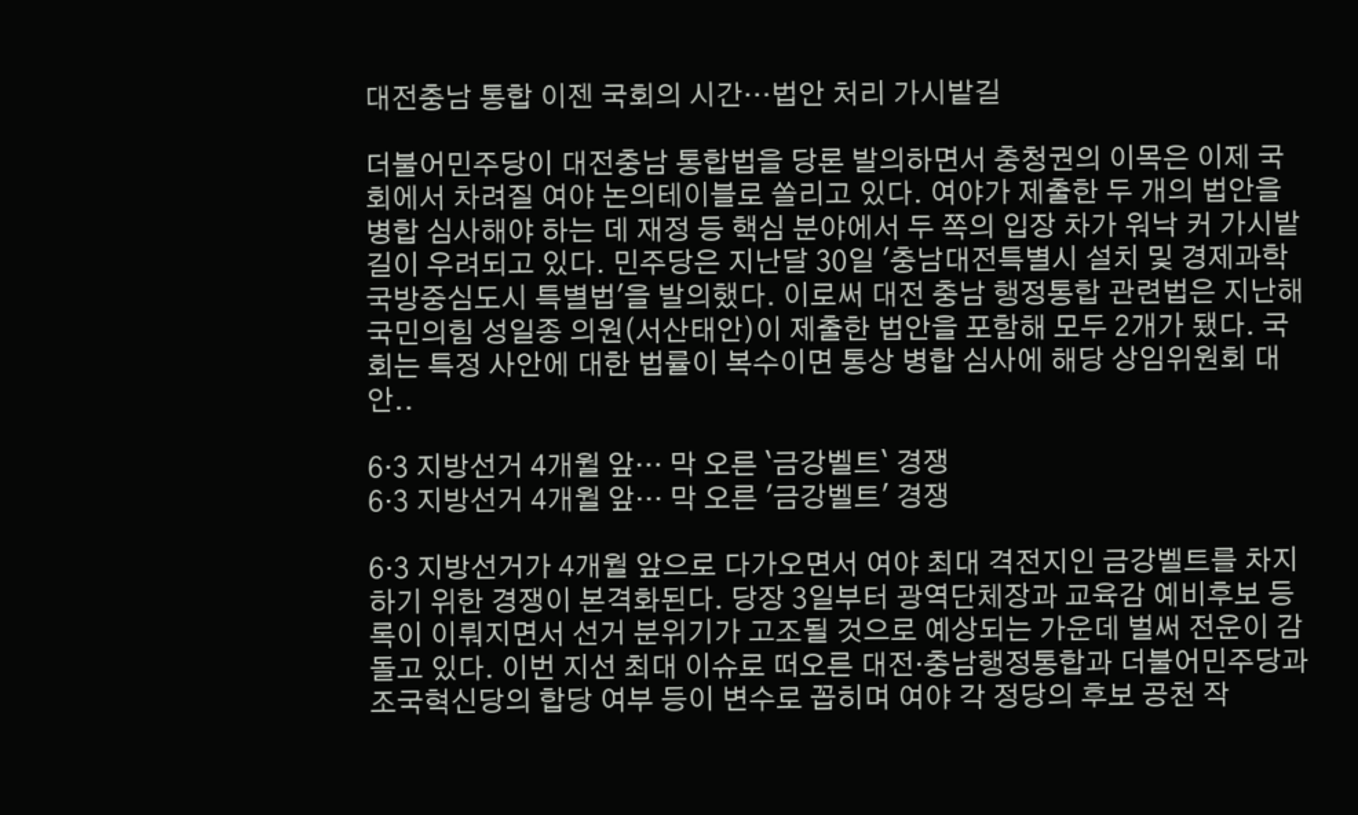대전충남 통합 이젠 국회의 시간…법안 처리 가시밭길

더불어민주당이 대전충남 통합법을 당론 발의하면서 충청권의 이목은 이제 국회에서 차려질 여야 논의테이블로 쏠리고 있다. 여야가 제출한 두 개의 법안을 병합 심사해야 하는 데 재정 등 핵심 분야에서 두 쪽의 입장 차가 워낙 커 가시밭길이 우려되고 있다. 민주당은 지난달 30일 '충남대전특별시 설치 및 경제과학국방중심도시 특별법'을 발의했다. 이로써 대전 충남 행정통합 관련법은 지난해 국민의힘 성일종 의원(서산태안)이 제출한 법안을 포함해 모두 2개가 됐다. 국회는 특정 사안에 대한 법률이 복수이면 통상 병합 심사에 해당 상임위원회 대안..

6·3 지방선거 4개월 앞… 막 오른 `금강벨트` 경쟁
6·3 지방선거 4개월 앞… 막 오른 '금강벨트' 경쟁

6·3 지방선거가 4개월 앞으로 다가오면서 여야 최대 격전지인 금강벨트를 차지하기 위한 경쟁이 본격화된다. 당장 3일부터 광역단체장과 교육감 예비후보 등록이 이뤄지면서 선거 분위기가 고조될 것으로 예상되는 가운데 벌써 전운이 감돌고 있다. 이번 지선 최대 이슈로 떠오른 대전·충남행정통합과 더불어민주당과 조국혁신당의 합당 여부 등이 변수로 꼽히며 여야 각 정당의 후보 공천 작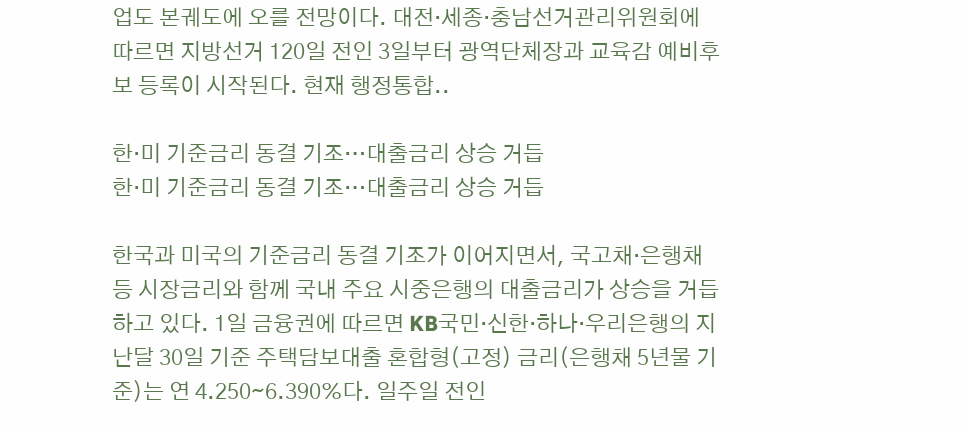업도 본궤도에 오를 전망이다. 대전·세종·충남선거관리위원회에 따르면 지방선거 120일 전인 3일부터 광역단체장과 교육감 예비후보 등록이 시작된다. 현재 행정통합..

한·미 기준금리 동결 기조…대출금리 상승 거듭
한·미 기준금리 동결 기조…대출금리 상승 거듭

한국과 미국의 기준금리 동결 기조가 이어지면서, 국고채·은행채 등 시장금리와 함께 국내 주요 시중은행의 대출금리가 상승을 거듭하고 있다. 1일 금융권에 따르면 KB국민·신한·하나·우리은행의 지난달 30일 기준 주택담보대출 혼합형(고정) 금리(은행채 5년물 기준)는 연 4.250∼6.390%다. 일주일 전인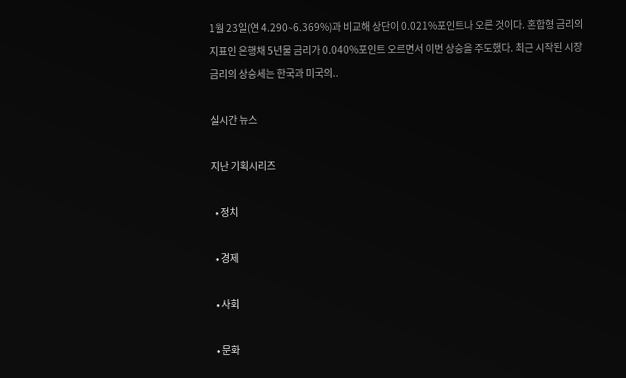1월 23일(연 4.290∼6.369%)과 비교해 상단이 0.021%포인트나 오른 것이다. 혼합형 금리의 지표인 은행채 5년물 금리가 0.040%포인트 오르면서 이번 상승을 주도했다. 최근 시작된 시장금리의 상승세는 한국과 미국의..

실시간 뉴스

지난 기획시리즈

  • 정치

  • 경제

  • 사회

  • 문화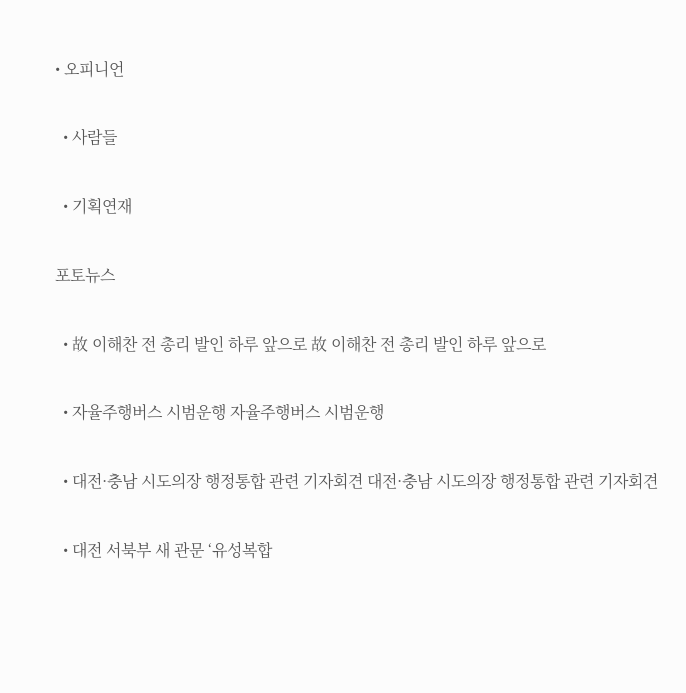• 오피니언

  • 사람들

  • 기획연재

포토뉴스

  • 故 이해찬 전 총리 발인 하루 앞으로 故 이해찬 전 총리 발인 하루 앞으로

  • 자율주행버스 시범운행 자율주행버스 시범운행

  • 대전·충남 시도의장 행정통합 관련 기자회견 대전·충남 시도의장 행정통합 관련 기자회견

  • 대전 서북부 새 관문 ‘유성복합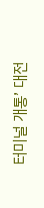터미널 개통’ 대전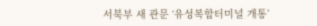서북부 새 관문 ‘유성복합터미널 개통’